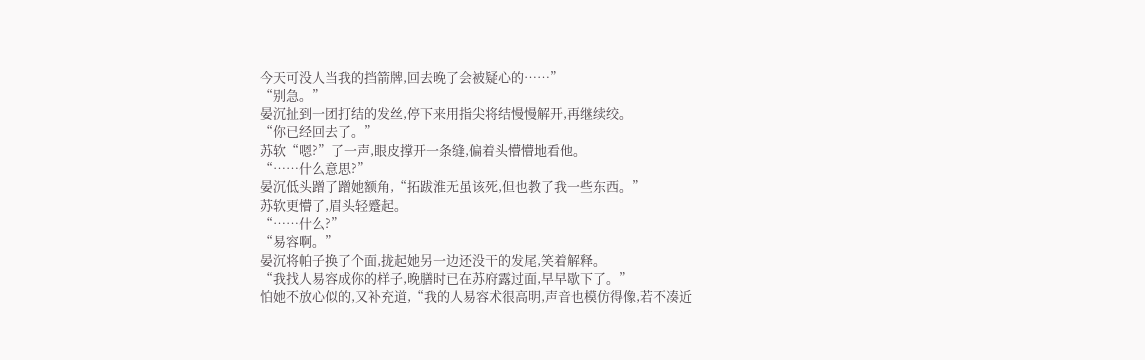今天可没人当我的挡箭牌,回去晚了会被疑心的……”
“别急。”
晏沉扯到一团打结的发丝,停下来用指尖将结慢慢解开,再继续绞。
“你已经回去了。”
苏软“嗯?”了一声,眼皮撑开一条缝,偏着头懵懵地看他。
“……什么意思?”
晏沉低头蹭了蹭她额角,“拓跋淮无虽该死,但也教了我一些东西。”
苏软更懵了,眉头轻蹙起。
“……什么?”
“易容啊。”
晏沉将帕子换了个面,拢起她另一边还没干的发尾,笑着解释。
“我找人易容成你的样子,晚膳时已在苏府露过面,早早歇下了。”
怕她不放心似的,又补充道,“我的人易容术很高明,声音也模仿得像,若不凑近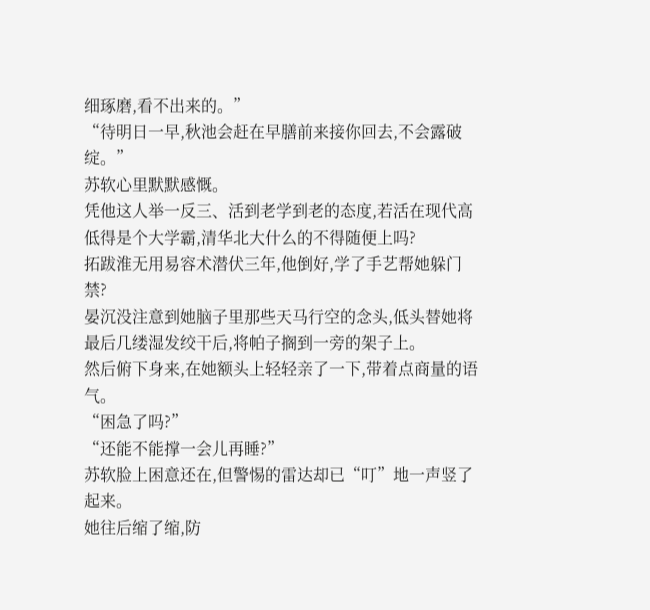细琢磨,看不出来的。”
“待明日一早,秋池会赶在早膳前来接你回去,不会露破绽。”
苏软心里默默感慨。
凭他这人举一反三、活到老学到老的态度,若活在现代高低得是个大学霸,清华北大什么的不得随便上吗?
拓跋淮无用易容术潜伏三年,他倒好,学了手艺帮她躲门禁?
晏沉没注意到她脑子里那些天马行空的念头,低头替她将最后几缕湿发绞干后,将帕子搁到一旁的架子上。
然后俯下身来,在她额头上轻轻亲了一下,带着点商量的语气。
“困急了吗?”
“还能不能撑一会儿再睡?”
苏软脸上困意还在,但警惕的雷达却已“叮”地一声竖了起来。
她往后缩了缩,防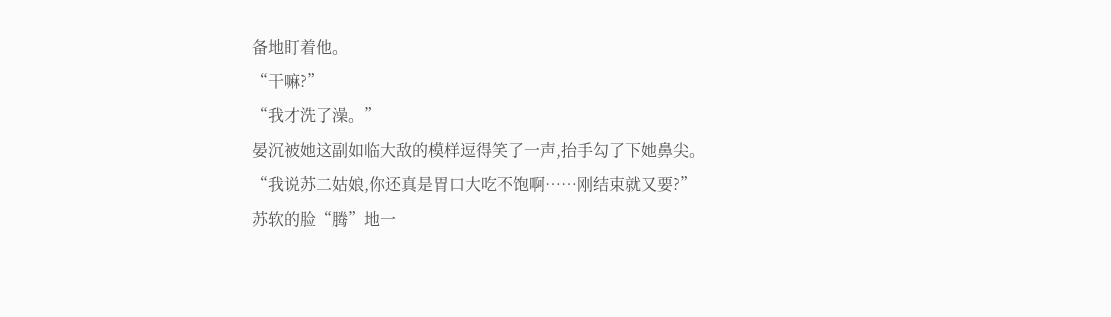备地盯着他。
“干嘛?”
“我才洗了澡。”
晏沉被她这副如临大敌的模样逗得笑了一声,抬手勾了下她鼻尖。
“我说苏二姑娘,你还真是胃口大吃不饱啊……刚结束就又要?”
苏软的脸“腾”地一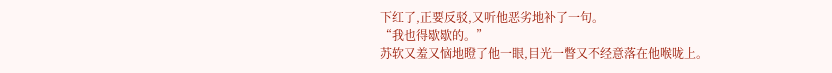下红了,正要反驳,又听他恶劣地补了一句。
“我也得歇歇的。”
苏软又羞又恼地瞪了他一眼,目光一瞥又不经意落在他喉咙上。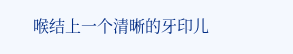喉结上一个清晰的牙印儿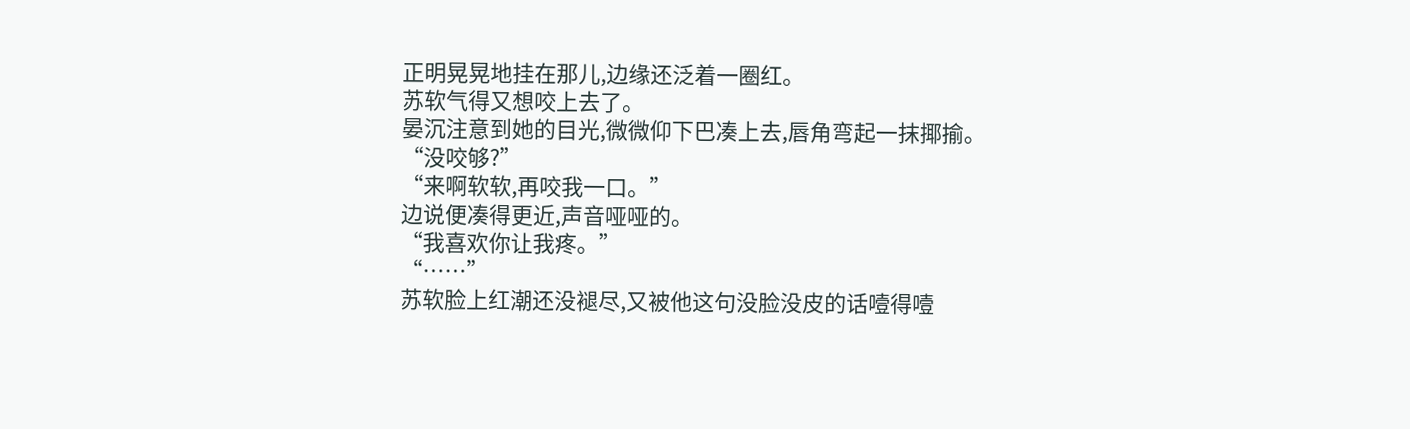正明晃晃地挂在那儿,边缘还泛着一圈红。
苏软气得又想咬上去了。
晏沉注意到她的目光,微微仰下巴凑上去,唇角弯起一抹揶揄。
“没咬够?”
“来啊软软,再咬我一口。”
边说便凑得更近,声音哑哑的。
“我喜欢你让我疼。”
“……”
苏软脸上红潮还没褪尽,又被他这句没脸没皮的话噎得噎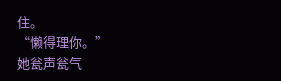住。
“懒得理你。”
她瓮声瓮气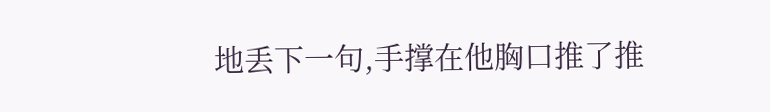地丢下一句,手撑在他胸口推了推